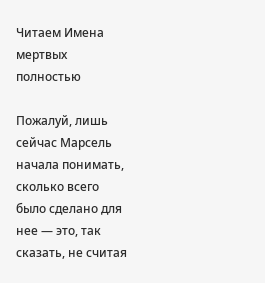Читаем Имена мертвых полностью

Пожалуй, лишь сейчас Марсель начала понимать, сколько всего было сделано для нее — это, так сказать, не считая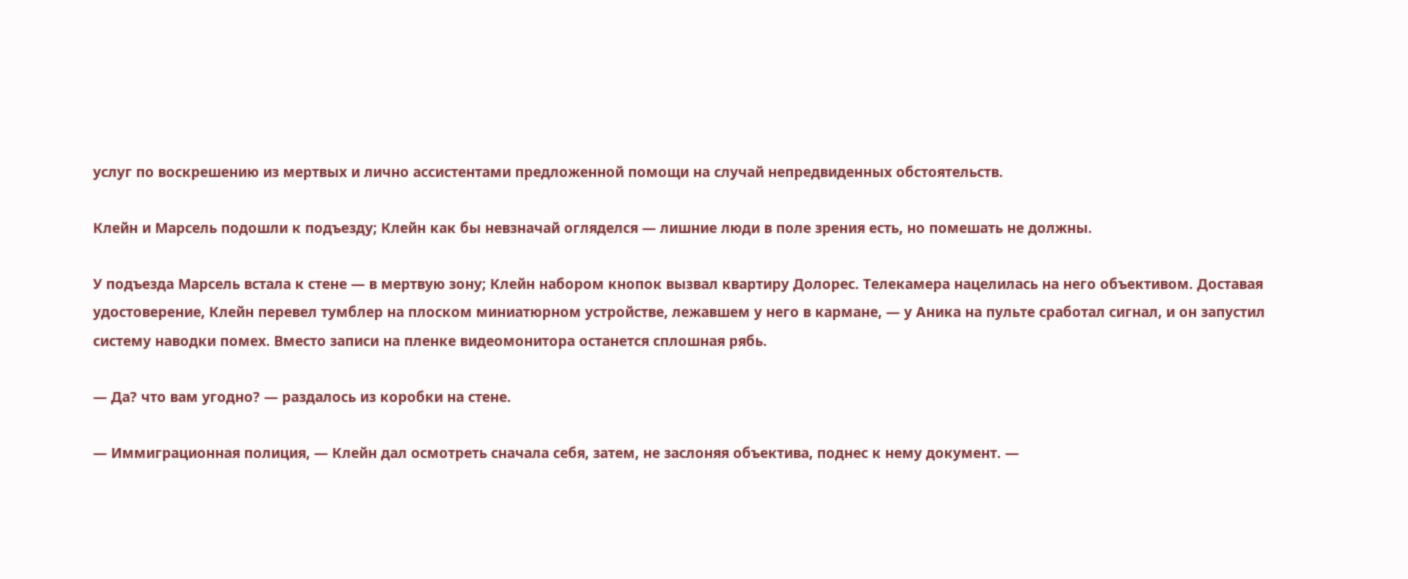услуг по воскрешению из мертвых и лично ассистентами предложенной помощи на случай непредвиденных обстоятельств.

Клейн и Марсель подошли к подъезду; Клейн как бы невзначай огляделся — лишние люди в поле зрения есть, но помешать не должны.

У подъезда Марсель встала к стене — в мертвую зону; Клейн набором кнопок вызвал квартиру Долорес. Телекамера нацелилась на него объективом. Доставая удостоверение, Клейн перевел тумблер на плоском миниатюрном устройстве, лежавшем у него в кармане, — у Аника на пульте сработал сигнал, и он запустил систему наводки помех. Вместо записи на пленке видеомонитора останется сплошная рябь.

— Да? что вам угодно? — раздалось из коробки на стене.

— Иммиграционная полиция, — Клейн дал осмотреть сначала себя, затем, не заслоняя объектива, поднес к нему документ. —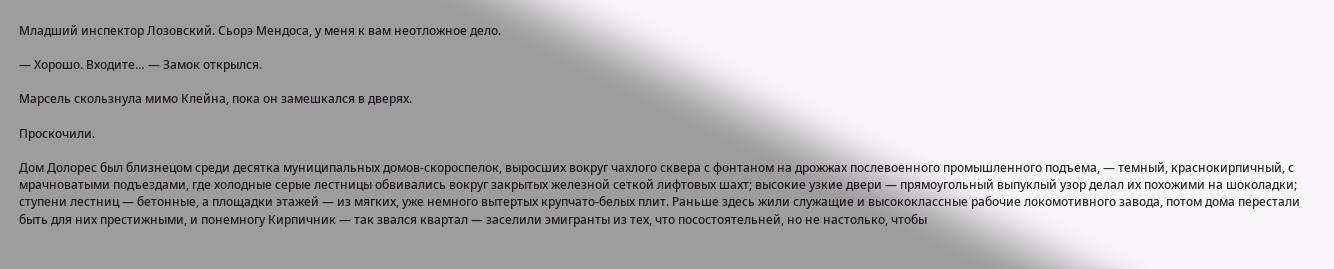Младший инспектор Лозовский. Сьорэ Мендоса, у меня к вам неотложное дело.

— Хорошо. Входите… — Замок открылся.

Марсель скользнула мимо Клейна, пока он замешкался в дверях.

Проскочили.

Дом Долорес был близнецом среди десятка муниципальных домов-скороспелок, выросших вокруг чахлого сквера с фонтаном на дрожжах послевоенного промышленного подъема, — темный, краснокирпичный, с мрачноватыми подъездами, где холодные серые лестницы обвивались вокруг закрытых железной сеткой лифтовых шахт; высокие узкие двери — прямоугольный выпуклый узор делал их похожими на шоколадки; ступени лестниц — бетонные, а площадки этажей — из мягких, уже немного вытертых крупчато-белых плит. Раньше здесь жили служащие и высококлассные рабочие локомотивного завода, потом дома перестали быть для них престижными, и понемногу Кирпичник — так звался квартал — заселили эмигранты из тех, что посостоятельней, но не настолько, чтобы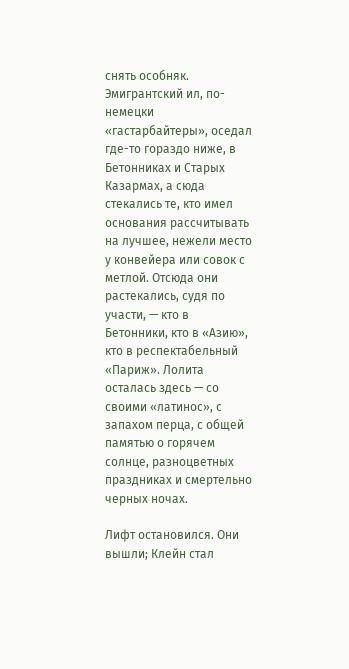снять особняк. Эмигрантский ил, по-немецки «гастарбайтеры», оседал где-то гораздо ниже, в Бетонниках и Старых Казармах, а сюда стекались те, кто имел основания рассчитывать на лучшее, нежели место у конвейера или совок с метлой. Отсюда они растекались, судя по участи, — кто в Бетонники, кто в «Азию», кто в респектабельный «Париж». Лолита осталась здесь — со своими «латинос», с запахом перца, с общей памятью о горячем солнце, разноцветных праздниках и смертельно черных ночах.

Лифт остановился. Они вышли; Клейн стал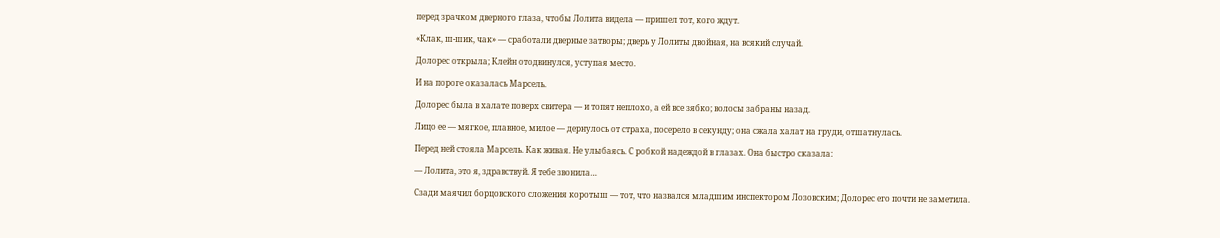перед зрачком дверного глаза, чтобы Лолита видела — пришел тот, кого ждут.

«Клак, ш-шик, чак» — сработали дверные затворы; дверь у Лолиты двойная, на всякий случай.

Долорес открыла; Клейн отодвинулся, уступая место.

И на пороге оказалась Марсель.

Долорес была в халате поверх свитера — и топят неплохо, а ей все зябко; волосы забраны назад.

Лицо ее — мягкое, плавное, милое — дернулось от страха, посерело в секунду; она сжала халат на груди, отшатнулась.

Перед ней стояла Марсель. Как живая. Не улыбаясь. С робкой надеждой в глазах. Она быстро сказала:

— Лолита, это я, здравствуй. Я тебе звонила…

Сзади маячил борцовского сложения коротыш — тот, что назвался младшим инспектором Лозовским; Долорес его почти не заметила.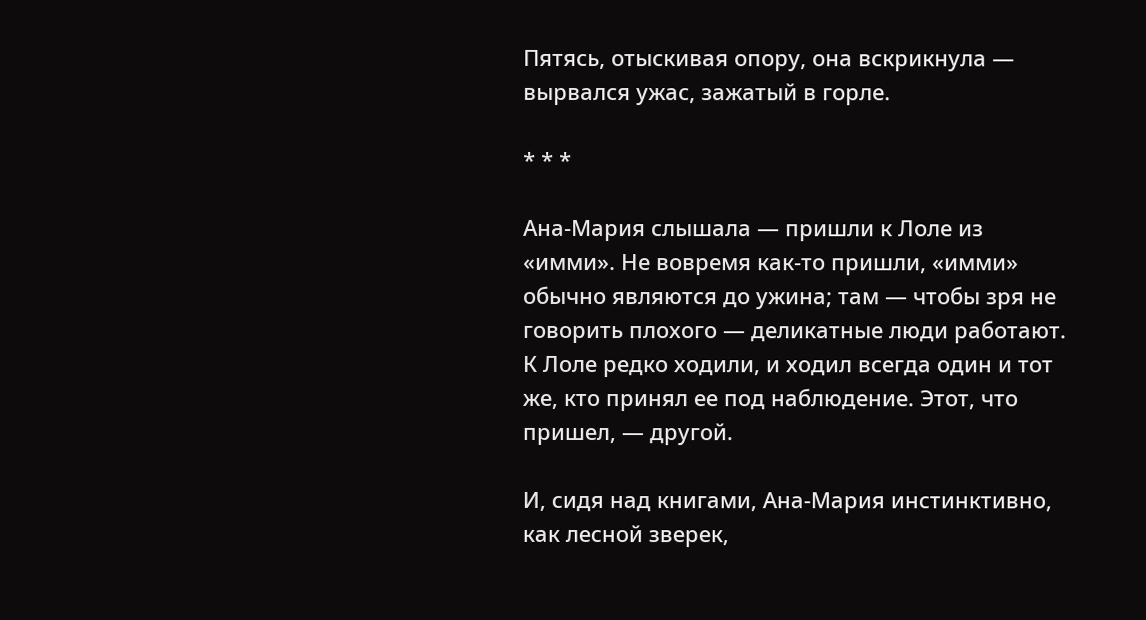Пятясь, отыскивая опору, она вскрикнула — вырвался ужас, зажатый в горле.

* * *

Ана-Мария слышала — пришли к Лоле из «имми». Не вовремя как-то пришли, «имми» обычно являются до ужина; там — чтобы зря не говорить плохого — деликатные люди работают. К Лоле редко ходили, и ходил всегда один и тот же, кто принял ее под наблюдение. Этот, что пришел, — другой.

И, сидя над книгами, Ана-Мария инстинктивно, как лесной зверек,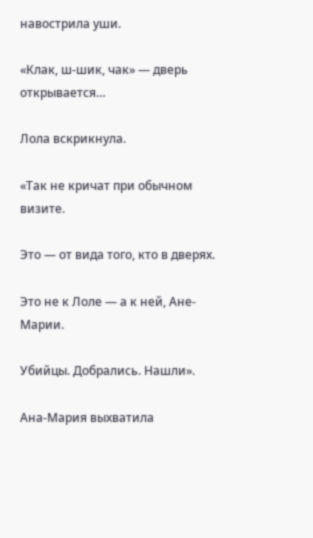навострила уши.

«Клак, ш-шик, чак» — дверь открывается…

Лола вскрикнула.

«Так не кричат при обычном визите.

Это — от вида того, кто в дверях.

Это не к Лоле — а к ней, Ане-Марии.

Убийцы. Добрались. Нашли».

Ана-Мария выхватила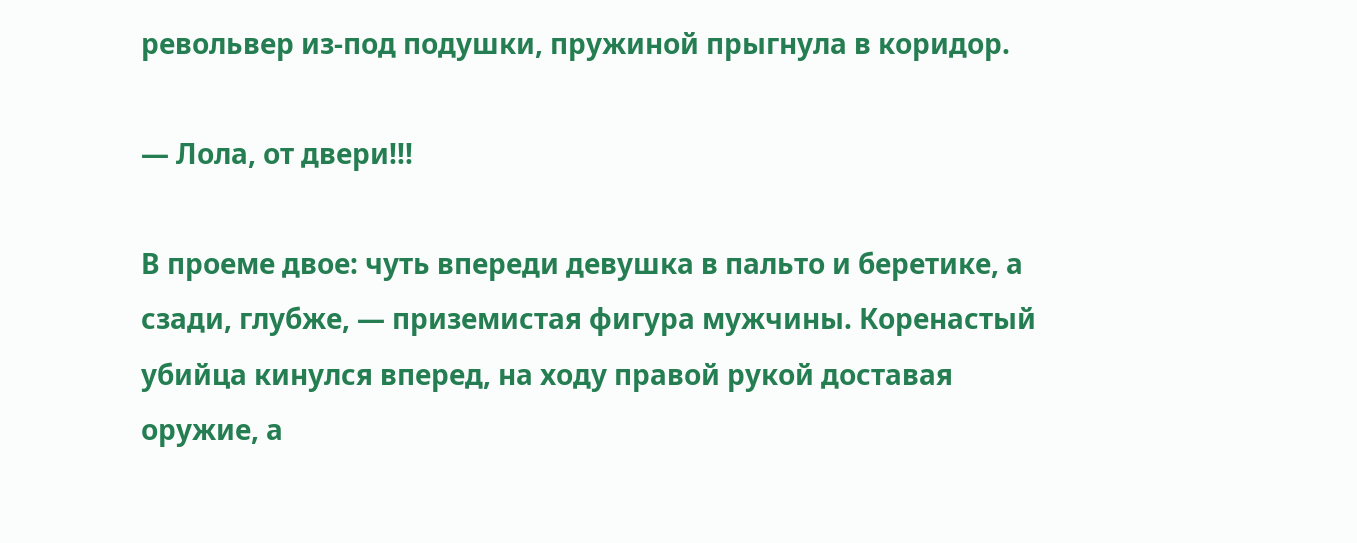револьвер из-под подушки, пружиной прыгнула в коридор.

— Лола, от двери!!!

В проеме двое: чуть впереди девушка в пальто и беретике, а сзади, глубже, — приземистая фигура мужчины. Коренастый убийца кинулся вперед, на ходу правой рукой доставая оружие, а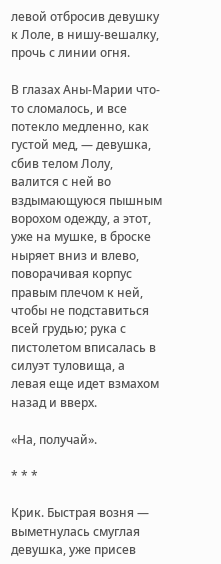левой отбросив девушку к Лоле, в нишу-вешалку, прочь с линии огня.

В глазах Аны-Марии что-то сломалось, и все потекло медленно, как густой мед, — девушка, сбив телом Лолу, валится с ней во вздымающуюся пышным ворохом одежду, а этот, уже на мушке, в броске ныряет вниз и влево, поворачивая корпус правым плечом к ней, чтобы не подставиться всей грудью; рука с пистолетом вписалась в силуэт туловища, а левая еще идет взмахом назад и вверх.

«На, получай».

* * *

Крик. Быстрая возня — выметнулась смуглая девушка, уже присев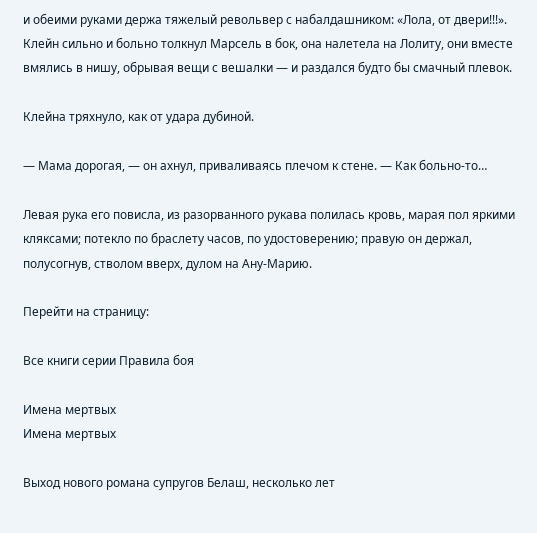и обеими руками держа тяжелый револьвер с набалдашником: «Лола, от двери!!!». Клейн сильно и больно толкнул Марсель в бок, она налетела на Лолиту, они вместе вмялись в нишу, обрывая вещи с вешалки — и раздался будто бы смачный плевок.

Клейна тряхнуло, как от удара дубиной.

— Мама дорогая, — он ахнул, приваливаясь плечом к стене. — Как больно-то…

Левая рука его повисла, из разорванного рукава полилась кровь, марая пол яркими кляксами; потекло по браслету часов, по удостоверению; правую он держал, полусогнув, стволом вверх, дулом на Ану-Марию.

Перейти на страницу:

Все книги серии Правила боя

Имена мертвых
Имена мертвых

Выход нового романа супругов Белаш, несколько лет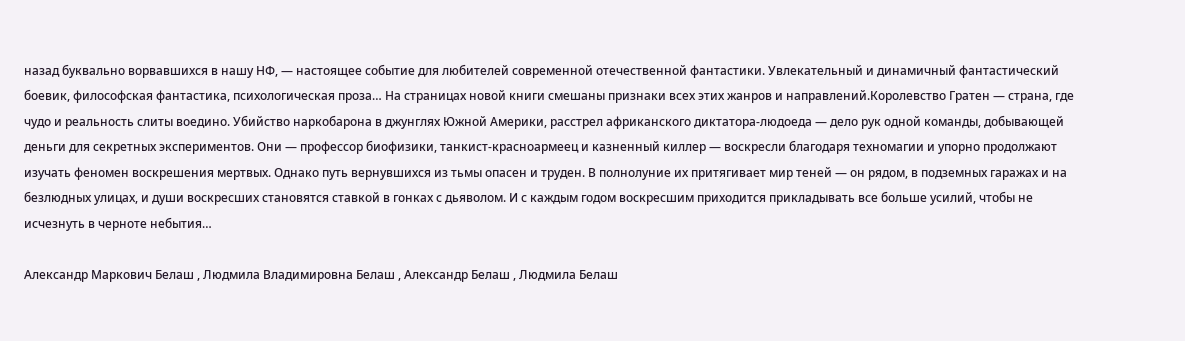назад буквально ворвавшихся в нашу НФ, — настоящее событие для любителей современной отечественной фантастики. Увлекательный и динамичный фантастический боевик, философская фантастика, психологическая проза… На страницах новой книги смешаны признаки всех этих жанров и направлений.Королевство Гратен — страна, где чудо и реальность слиты воедино. Убийство наркобарона в джунглях Южной Америки, расстрел африканского диктатора-людоеда — дело рук одной команды, добывающей деньги для секретных экспериментов. Они — профессор биофизики, танкист-красноармеец и казненный киллер — воскресли благодаря техномагии и упорно продолжают изучать феномен воскрешения мертвых. Однако путь вернувшихся из тьмы опасен и труден. В полнолуние их притягивает мир теней — он рядом, в подземных гаражах и на безлюдных улицах, и души воскресших становятся ставкой в гонках с дьяволом. И с каждым годом воскресшим приходится прикладывать все больше усилий, чтобы не исчезнуть в черноте небытия…

Александр Маркович Белаш , Людмила Владимировна Белаш , Александр Белаш , Людмила Белаш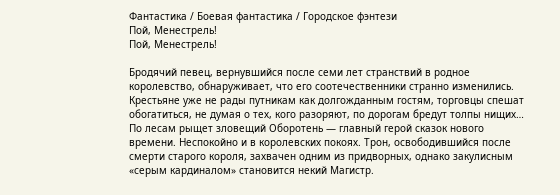Фантастика / Боевая фантастика / Городское фэнтези
Пой, Менестрель!
Пой, Менестрель!

Бродячий певец, вернувшийся после семи лет странствий в родное королевство, обнаруживает, что его соотечественники странно изменились. Крестьяне уже не рады путникам как долгожданным гостям, торговцы спешат обогатиться, не думая о тех, кого разоряют, по дорогам бредут толпы нищих… По лесам рыщет зловещий Оборотень — главный герой сказок нового времени. Неспокойно и в королевских покоях. Трон, освободившийся после смерти старого короля, захвачен одним из придворных, однако закулисным «серым кардиналом» становится некий Магистр.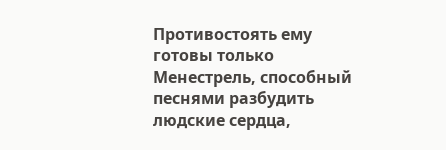Противостоять ему готовы только Менестрель, способный песнями разбудить людские сердца,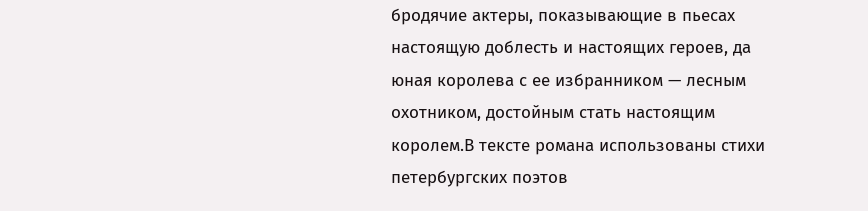бродячие актеры, показывающие в пьесах настоящую доблесть и настоящих героев, да юная королева с ее избранником — лесным охотником, достойным стать настоящим королем.В тексте романа использованы стихи петербургских поэтов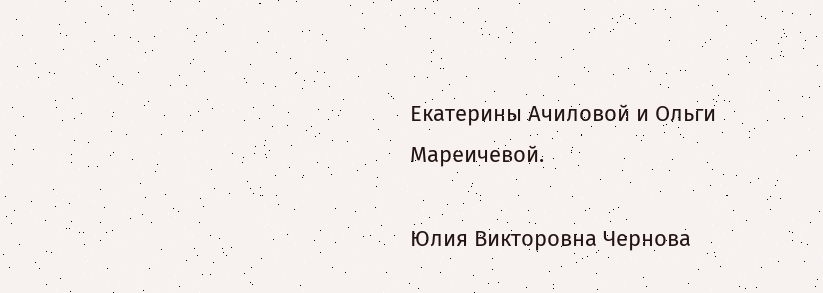Екатерины Ачиловой и Ольги Мареичевой.

Юлия Викторовна Чернова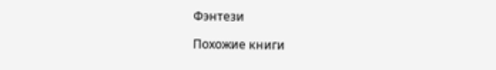Фэнтези

Похожие книги